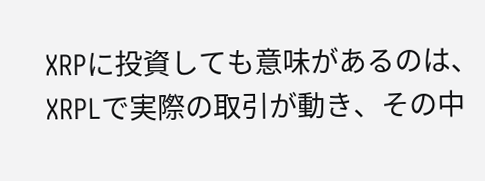XRPに投資しても意味があるのは、XRPLで実際の取引が動き、その中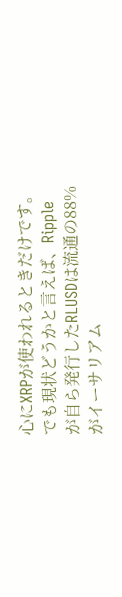心にXRPが使われるときだけです。
でも現状どうかと言えば、Rippleが自ら発行したRLUSDは流通の88%がイーサリアム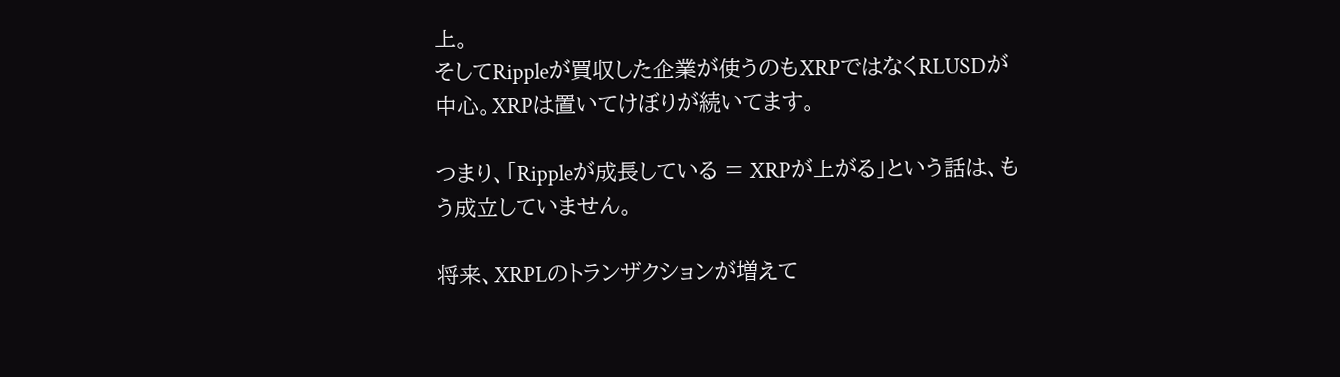上。
そしてRippleが買収した企業が使うのもXRPではなくRLUSDが中心。XRPは置いてけぼりが続いてます。

つまり、「Rippleが成長している = XRPが上がる」という話は、もう成立していません。

将来、XRPLのトランザクションが増えて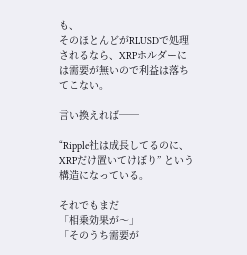も、
そのほとんどがRLUSDで処理されるなら、XRPホルダーには需要が無いので利益は落ちてこない。

言い換えれば──

“Ripple社は成長してるのに、XRPだけ置いてけぼり” という構造になっている。

それでもまだ
「相乗効果が〜」
「そのうち需要が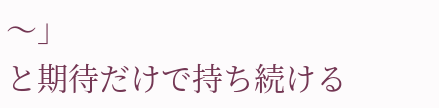〜」
と期待だけで持ち続ける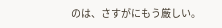のは、さすがにもう厳しい。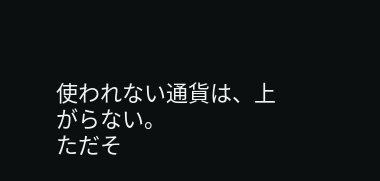使われない通貨は、上がらない。
ただそ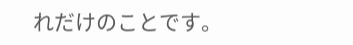れだけのことです。